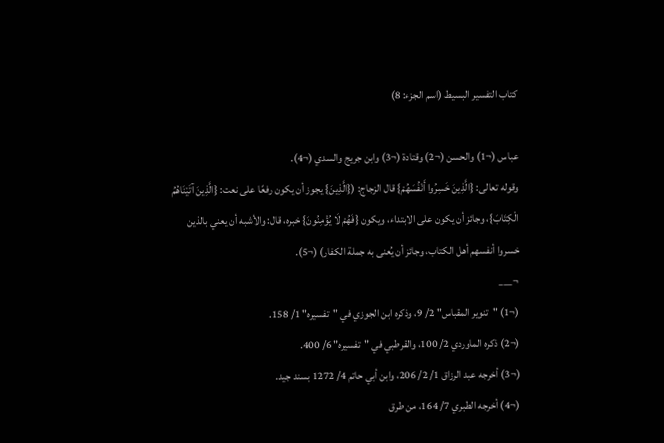كتاب التفسير البسيط (اسم الجزء: 8)

عباس (¬1) والحسن (¬2) وقتادة (¬3) وابن جريج والسدي (¬4).
وقوله تعالى: {الَّذِينَ خَسِرُوا أَنْفُسَهُمْ} قال الزجاج: ({الَّذِينَ} يجوز أن يكون رفعًا على نعت: {الَّذِينَ آتَيْنَاهُمُ الْكِتَابَ}، وجائز أن يكون على الابتداء، ويكون {فَهُمْ لَا يُؤْمِنُونَ} خبره، قال: والأشبه أن يعني بالذين خسروا أنفسهم أهل الكتاب، وجائز أن يُعنى به جملة الكفار) (¬5).
¬___
(¬1) "تنوير المقباس" 2/ 9، وذكره ابن الجوزي في "تفسيره" 1/ 158.
(¬2) ذكره الماوردي 2/ 100، والقرطبي في "تفسيره" 6/ 400.
(¬3) أخرجه عبد الرزاق 1/ 2/ 206، وابن أبي حاتم 4/ 1272 بسند جيد.
(¬4) أخرجه الطبري 7/ 164، من طرق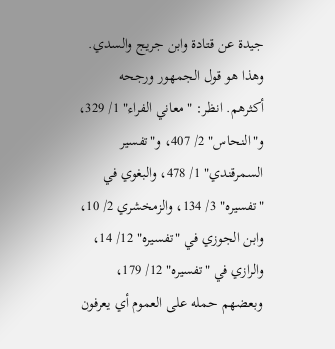جيدة عن قتادة وابن جريج والسدي. وهذا هو قول الجمهور ورجحه أكثرهم. انظر: "معاني الفراء" 1/ 329، و"النحاس" 2/ 407، و"تفسير السمرقندي" 1/ 478، والبغوي في "تفسيره" 3/ 134، والزمخشري 2/ 10، وابن الجوزي في "تفسيره" 12/ 14، والرازي في "تفسيره" 12/ 179، وبعضهم حمله على العموم أي يعرفون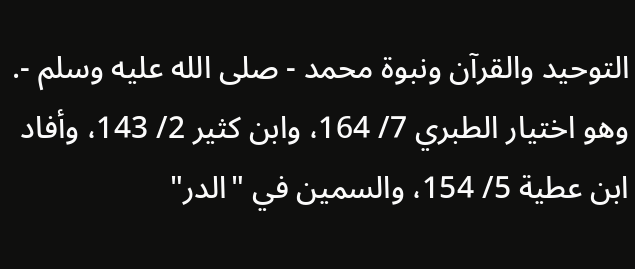التوحيد والقرآن ونبوة محمد - صلى الله عليه وسلم -. وهو اختيار الطبري 7/ 164، وابن كثير 2/ 143، وأفاد ابن عطية 5/ 154، والسمين في "الدر"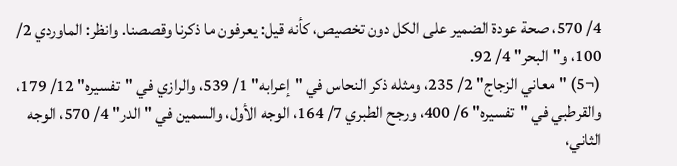4/ 570، صحة عودة الضمير على الكل دون تخصيص، كأنه قيل: يعرفون ما ذكرنا وقصصنا. وانظر: الماوردي 2/ 100، و"البحر" 4/ 92.
(¬5) "معاني الزجاج" 2/ 235، ومثله ذكر النحاس في "إعرابه" 1/ 539، والرازي في "تفسيره" 12/ 179، والقرطبي في "تفسيره" 6/ 400، ورجح الطبري 7/ 164، الوجه الأول، والسمين في "الدر" 4/ 570، الوجه الثاني،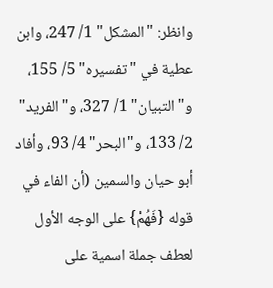وانظر: "المشكل" 1/ 247، وابن عطية في "تفسيره" 5/ 155، و"التبيان" 1/ 327، و"الفريد" 2/ 133، و"البحر" 4/ 93، وأفاد أبو حيان والسمين (أن الفاء في قوله {فَهُمْ} على الوجه الأول لعطف جملة اسمية على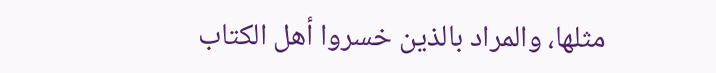مثلها، والمراد بالذين خسروا أهل الكتاب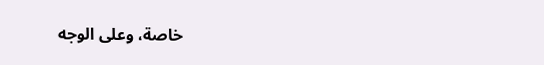خاصة، وعلى الوجه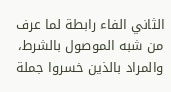الثاني الفاء رابطة لما عرف من شبه الموصول بالشرط، والمراد بالذين خسروا جملة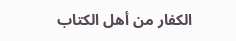الكفار من أهل الكتاب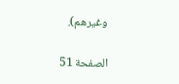وغيرهم).

الصفحة 51